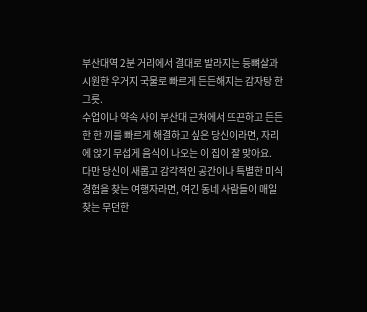부산대역 2분 거리에서 결대로 발라지는 등뼈살과 시원한 우거지 국물로 빠르게 든든해지는 감자탕 한 그릇.
수업이나 약속 사이 부산대 근처에서 뜨끈하고 든든한 한 끼를 빠르게 해결하고 싶은 당신이라면, 자리에 앉기 무섭게 음식이 나오는 이 집이 잘 맞아요.
다만 당신이 새롭고 감각적인 공간이나 특별한 미식 경험을 찾는 여행자라면, 여긴 동네 사람들이 매일 찾는 무던한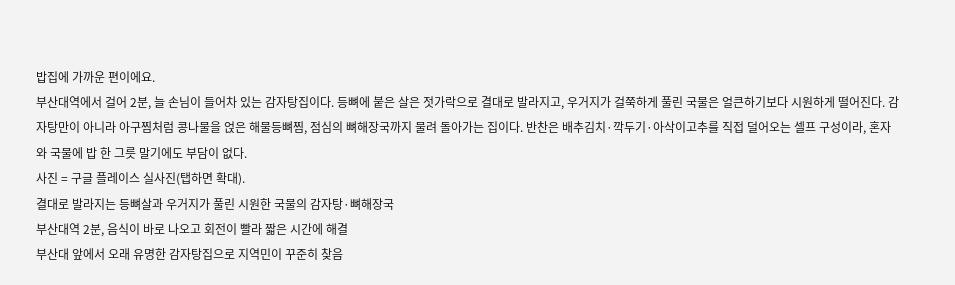밥집에 가까운 편이에요.
부산대역에서 걸어 2분, 늘 손님이 들어차 있는 감자탕집이다. 등뼈에 붙은 살은 젓가락으로 결대로 발라지고, 우거지가 걸쭉하게 풀린 국물은 얼큰하기보다 시원하게 떨어진다. 감자탕만이 아니라 아구찜처럼 콩나물을 얹은 해물등뼈찜, 점심의 뼈해장국까지 물려 돌아가는 집이다. 반찬은 배추김치·깍두기·아삭이고추를 직접 덜어오는 셀프 구성이라, 혼자 와 국물에 밥 한 그릇 말기에도 부담이 없다.
사진 = 구글 플레이스 실사진(탭하면 확대).
결대로 발라지는 등뼈살과 우거지가 풀린 시원한 국물의 감자탕·뼈해장국
부산대역 2분, 음식이 바로 나오고 회전이 빨라 짧은 시간에 해결
부산대 앞에서 오래 유명한 감자탕집으로 지역민이 꾸준히 찾음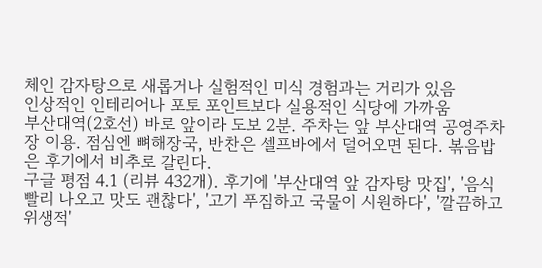체인 감자탕으로 새롭거나 실험적인 미식 경험과는 거리가 있음
인상적인 인테리어나 포토 포인트보다 실용적인 식당에 가까움
부산대역(2호선) 바로 앞이라 도보 2분. 주차는 앞 부산대역 공영주차장 이용. 점심엔 뼈해장국, 반찬은 셀프바에서 덜어오면 된다. 볶음밥은 후기에서 비추로 갈린다.
구글 평점 4.1 (리뷰 432개). 후기에 '부산대역 앞 감자탕 맛집', '음식 빨리 나오고 맛도 괜찮다', '고기 푸짐하고 국물이 시원하다', '깔끔하고 위생적'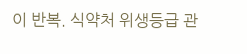이 반복. 식약처 위생등급 관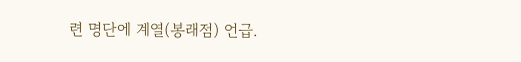련 명단에 계열(봉래점) 언급.